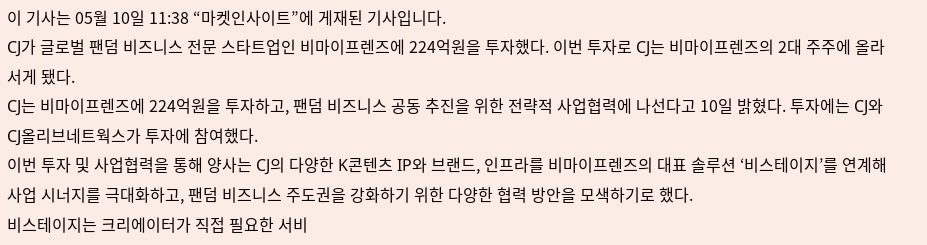이 기사는 05월 10일 11:38 “마켓인사이트”에 게재된 기사입니다.
CJ가 글로벌 팬덤 비즈니스 전문 스타트업인 비마이프렌즈에 224억원을 투자했다. 이번 투자로 CJ는 비마이프렌즈의 2대 주주에 올라서게 됐다.
CJ는 비마이프렌즈에 224억원을 투자하고, 팬덤 비즈니스 공동 추진을 위한 전략적 사업협력에 나선다고 10일 밝혔다. 투자에는 CJ와 CJ올리브네트웍스가 투자에 참여했다.
이번 투자 및 사업협력을 통해 양사는 CJ의 다양한 K콘텐츠 IP와 브랜드, 인프라를 비마이프렌즈의 대표 솔루션 ‘비스테이지’를 연계해 사업 시너지를 극대화하고, 팬덤 비즈니스 주도권을 강화하기 위한 다양한 협력 방안을 모색하기로 했다.
비스테이지는 크리에이터가 직접 필요한 서비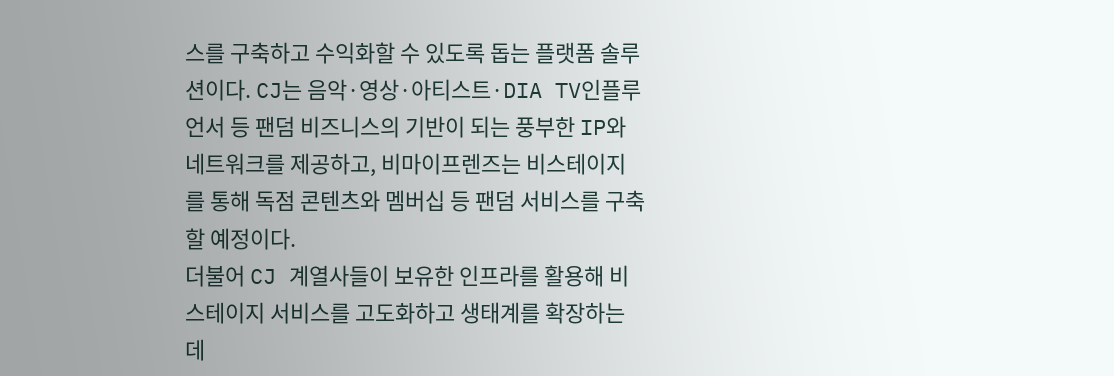스를 구축하고 수익화할 수 있도록 돕는 플랫폼 솔루션이다. CJ는 음악·영상·아티스트·DIA TV인플루언서 등 팬덤 비즈니스의 기반이 되는 풍부한 IP와 네트워크를 제공하고, 비마이프렌즈는 비스테이지를 통해 독점 콘텐츠와 멤버십 등 팬덤 서비스를 구축할 예정이다.
더불어 CJ 계열사들이 보유한 인프라를 활용해 비스테이지 서비스를 고도화하고 생태계를 확장하는 데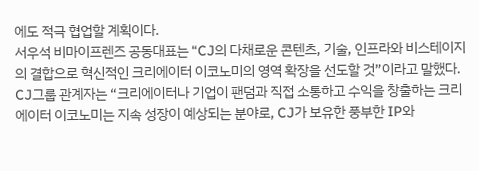에도 적극 협업할 계획이다.
서우석 비마이프렌즈 공동대표는 “CJ의 다채로운 콘텐츠, 기술, 인프라와 비스테이지의 결합으로 혁신적인 크리에이터 이코노미의 영역 확장을 선도할 것”이라고 말했다.
CJ그룹 관계자는 “크리에이터나 기업이 팬덤과 직접 소통하고 수익을 창출하는 크리에이터 이코노미는 지속 성장이 예상되는 분야로, CJ가 보유한 풍부한 IP와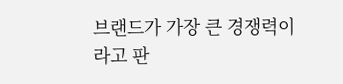브랜드가 가장 큰 경쟁력이라고 판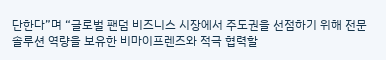단한다”며 “글로벌 팬덤 비즈니스 시장에서 주도권을 선점하기 위해 전문 솔루션 역량을 보유한 비마이프렌즈와 적극 협력할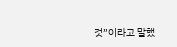것”이라고 말했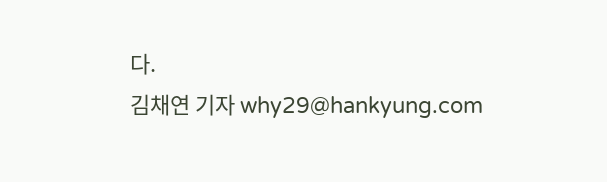다.
김채연 기자 why29@hankyung.com